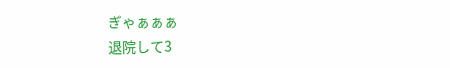ぎゃぁぁぁ
退院して3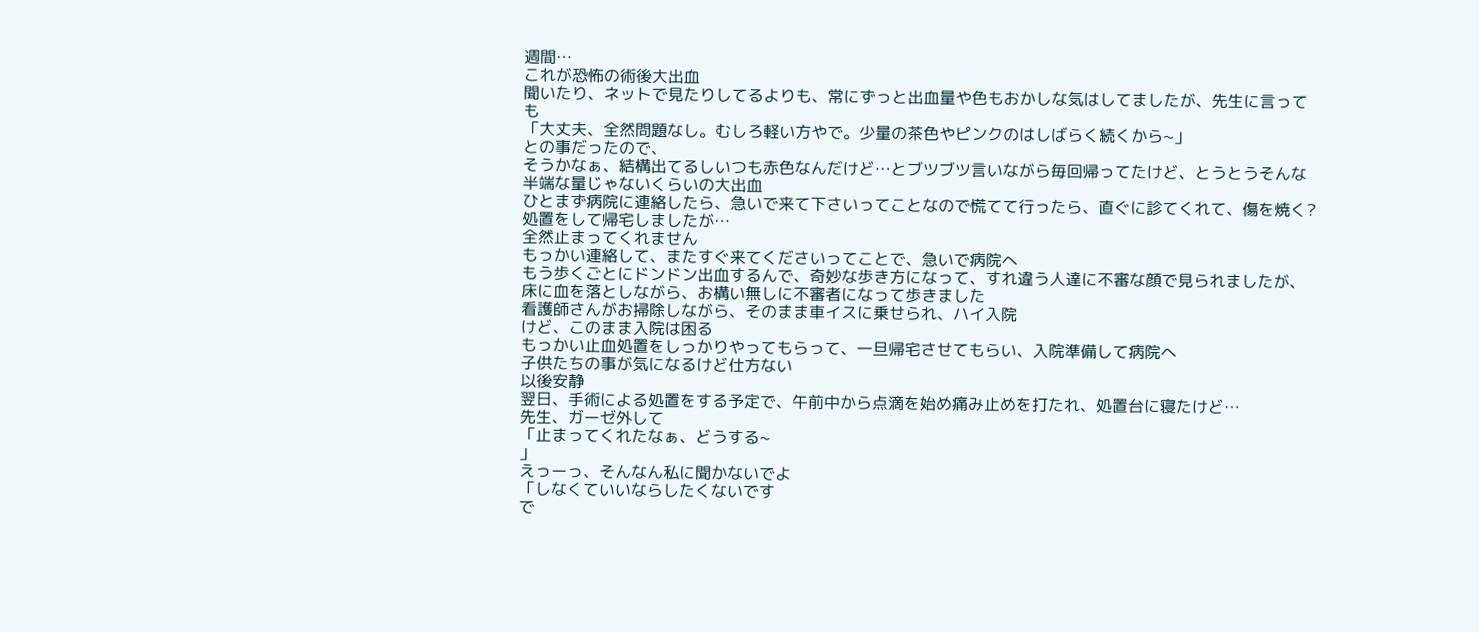週間…
これが恐怖の術後大出血
聞いたり、ネットで見たりしてるよりも、常にずっと出血量や色もおかしな気はしてましたが、先生に言っても
「大丈夫、全然問題なし。むしろ軽い方やで。少量の茶色やピンクのはしばらく続くから~」
との事だったので、
そうかなぁ、結構出てるしいつも赤色なんだけど…とブツブツ言いながら毎回帰ってたけど、とうとうそんな半端な量じゃないくらいの大出血
ひとまず病院に連絡したら、急いで来て下さいってことなので慌てて行ったら、直ぐに診てくれて、傷を焼く?処置をして帰宅しましたが…
全然止まってくれません
もっかい連絡して、またすぐ来てくださいってことで、急いで病院へ
もう歩くごとにドンドン出血するんで、奇妙な歩き方になって、すれ違う人達に不審な顔で見られましたが、床に血を落としながら、お構い無しに不審者になって歩きました
看護師さんがお掃除しながら、そのまま車イスに乗せられ、ハイ入院
けど、このまま入院は困る
もっかい止血処置をしっかりやってもらって、一旦帰宅させてもらい、入院準備して病院へ
子供たちの事が気になるけど仕方ない
以後安静
翌日、手術による処置をする予定で、午前中から点滴を始め痛み止めを打たれ、処置台に寝たけど…
先生、ガーゼ外して
「止まってくれたなぁ、どうする~
」
えっーっ、そんなん私に聞かないでよ
「しなくていいならしたくないです
で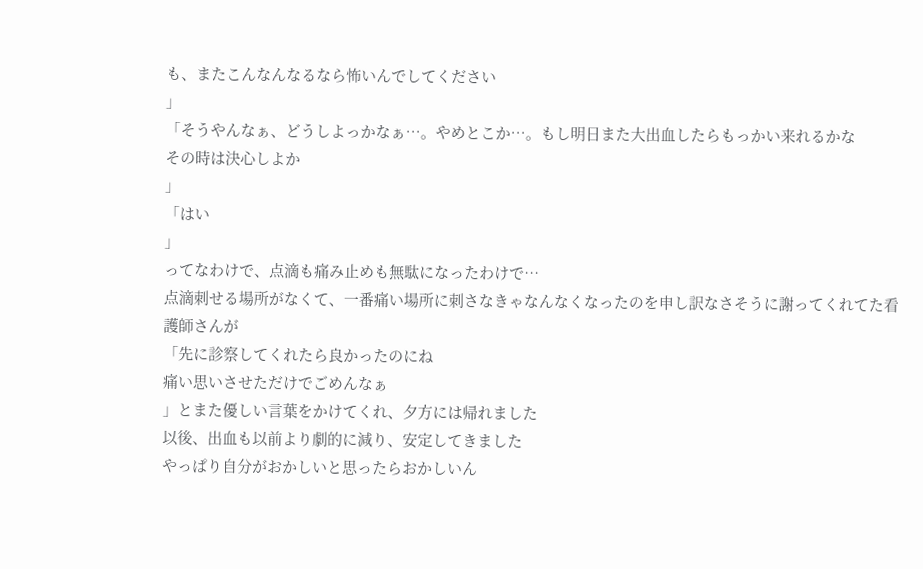も、またこんなんなるなら怖いんでしてください
」
「そうやんなぁ、どうしよっかなぁ…。やめとこか…。もし明日また大出血したらもっかい来れるかな
その時は決心しよか
」
「はい
」
ってなわけで、点滴も痛み止めも無駄になったわけで…
点滴刺せる場所がなくて、一番痛い場所に刺さなきゃなんなくなったのを申し訳なさそうに謝ってくれてた看護師さんが
「先に診察してくれたら良かったのにね
痛い思いさせただけでごめんなぁ
」とまた優しい言葉をかけてくれ、夕方には帰れました
以後、出血も以前より劇的に減り、安定してきました
やっぱり自分がおかしいと思ったらおかしいん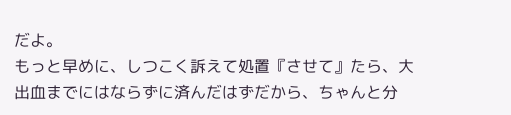だよ。
もっと早めに、しつこく訴えて処置『させて』たら、大出血までにはならずに済んだはずだから、ちゃんと分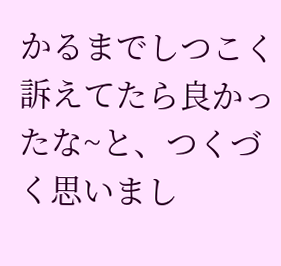かるまでしつこく訴えてたら良かったな~と、つくづく思いまし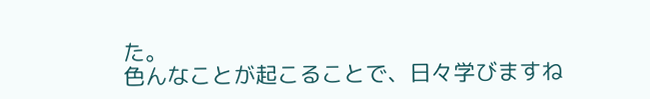た。
色んなことが起こることで、日々学びますね